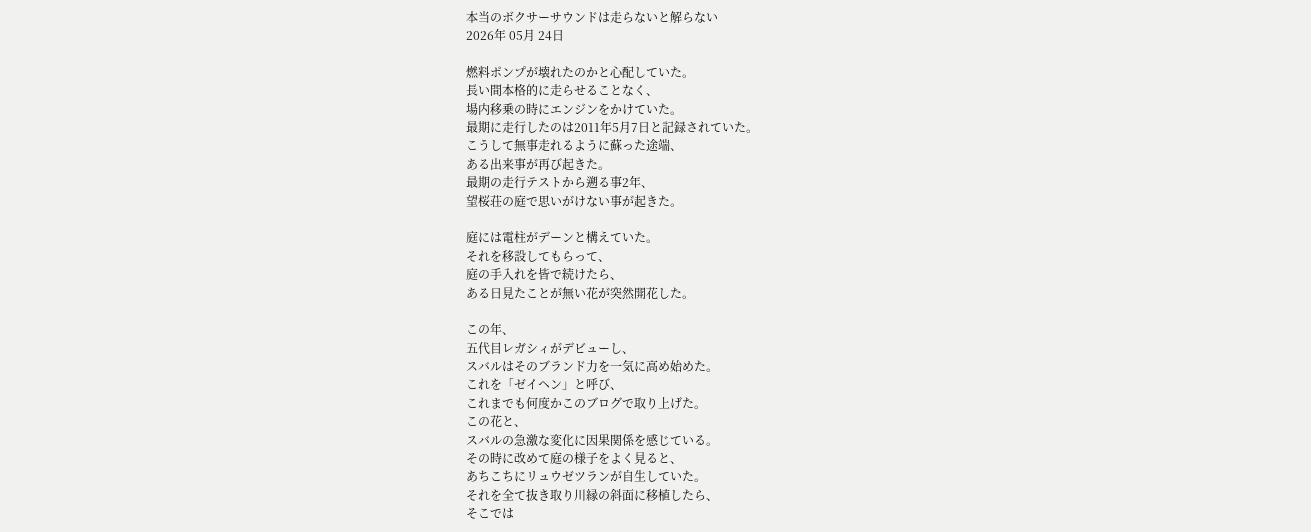本当のボクサーサウンドは走らないと解らない
2026年 05月 24日

燃料ポンプが壊れたのかと心配していた。
長い間本格的に走らせることなく、
場内移乗の時にエンジンをかけていた。
最期に走行したのは2011年5月7日と記録されていた。
こうして無事走れるように蘇った途端、
ある出来事が再び起きた。
最期の走行テストから遡る事2年、
望桜荘の庭で思いがけない事が起きた。

庭には電柱がデーンと構えていた。
それを移設してもらって、
庭の手入れを皆で続けたら、
ある日見たことが無い花が突然開花した。

この年、
五代目レガシィがデビューし、
スバルはそのブランド力を一気に高め始めた。
これを「ゼイヘン」と呼び、
これまでも何度かこのブログで取り上げた。
この花と、
スバルの急激な変化に因果関係を感じている。
その時に改めて庭の様子をよく見ると、
あちこちにリュウゼツランが自生していた。
それを全て抜き取り川縁の斜面に移植したら、
そこでは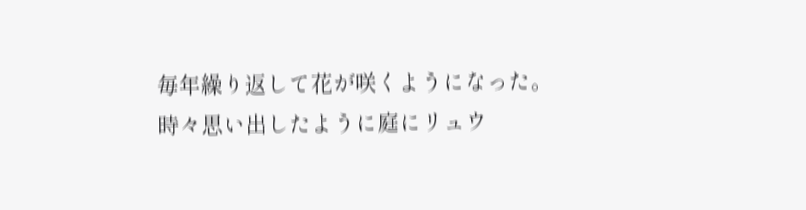毎年繰り返して花が咲くようになった。
時々思い出したように庭にリュウ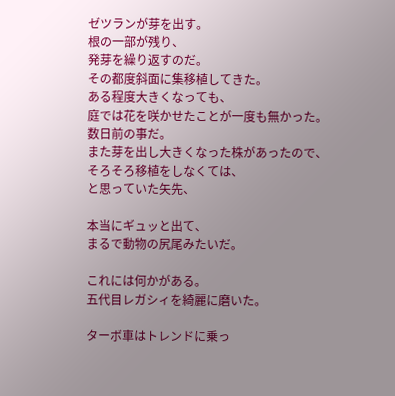ゼツランが芽を出す。
根の一部が残り、
発芽を繰り返すのだ。
その都度斜面に集移植してきた。
ある程度大きくなっても、
庭では花を咲かせたことが一度も無かった。
数日前の事だ。
また芽を出し大きくなった株があったので、
そろそろ移植をしなくては、
と思っていた矢先、

本当にギュッと出て、
まるで動物の尻尾みたいだ。

これには何かがある。
五代目レガシィを綺麗に磨いた。

ターボ車はトレンドに乗っ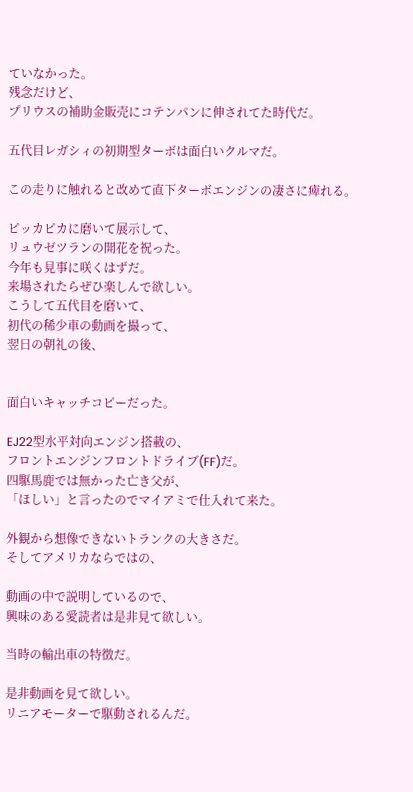ていなかった。
残念だけど、
プリウスの補助金販売にコテンパンに伸されてた時代だ。

五代目レガシィの初期型ターボは面白いクルマだ。

この走りに触れると改めて直下ターボエンジンの凄さに痺れる。

ピッカピカに磨いて展示して、
リュウゼツランの開花を祝った。
今年も見事に咲くはずだ。
来場されたらぜひ楽しんで欲しい。
こうして五代目を磨いて、
初代の稀少車の動画を撮って、
翌日の朝礼の後、


面白いキャッチコピーだった。

EJ22型水平対向エンジン搭載の、
フロントエンジンフロントドライブ(FF)だ。
四駆馬鹿では無かった亡き父が、
「ほしい」と言ったのでマイアミで仕入れて来た。

外観から想像できないトランクの大きさだ。
そしてアメリカならではの、

動画の中で説明しているので、
興味のある愛読者は是非見て欲しい。

当時の輸出車の特徴だ。

是非動画を見て欲しい。
リニアモーターで駆動されるんだ。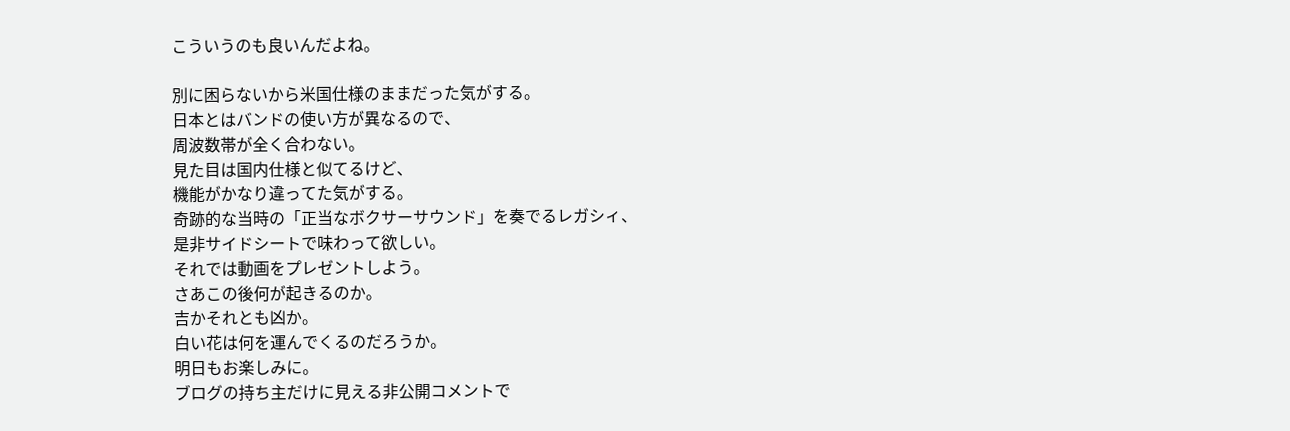こういうのも良いんだよね。

別に困らないから米国仕様のままだった気がする。
日本とはバンドの使い方が異なるので、
周波数帯が全く合わない。
見た目は国内仕様と似てるけど、
機能がかなり違ってた気がする。
奇跡的な当時の「正当なボクサーサウンド」を奏でるレガシィ、
是非サイドシートで味わって欲しい。
それでは動画をプレゼントしよう。
さあこの後何が起きるのか。
吉かそれとも凶か。
白い花は何を運んでくるのだろうか。
明日もお楽しみに。
ブログの持ち主だけに見える非公開コメントで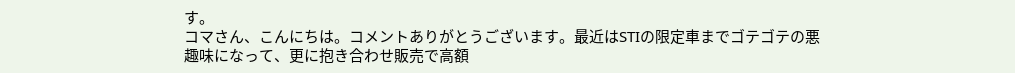す。
コマさん、こんにちは。コメントありがとうございます。最近はSTIの限定車までゴテゴテの悪趣味になって、更に抱き合わせ販売で高額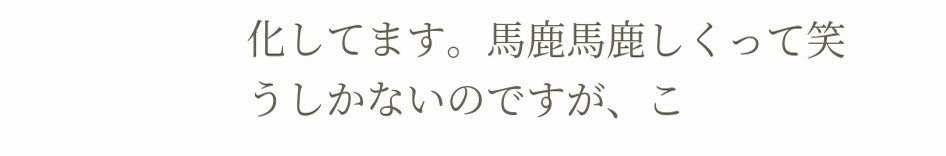化してます。馬鹿馬鹿しくって笑うしかないのですが、こ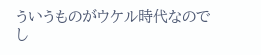ういうものがウケル時代なのでし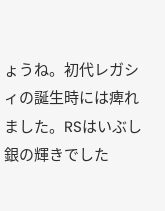ょうね。初代レガシィの誕生時には痺れました。RSはいぶし銀の輝きでした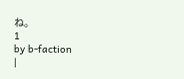ね。
1
by b-faction
|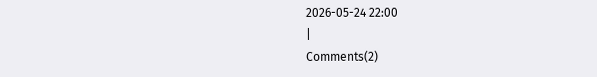2026-05-24 22:00
|
Comments(2)